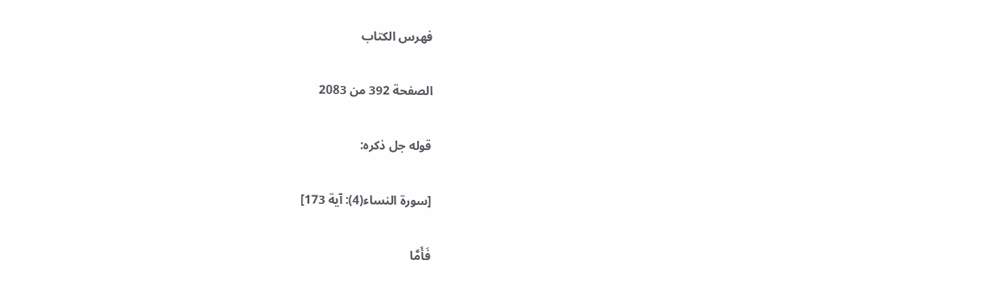فهرس الكتاب

الصفحة 392 من 2083

قوله جل ذكره:

[سورة النساء(4): آية 173]

فَأَمَّا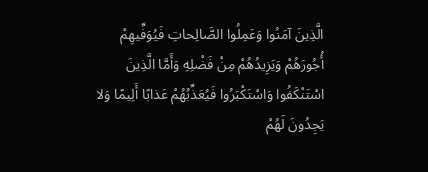الَّذِينَ آمَنُوا وَعَمِلُوا الصَّالِحاتِ فَيُوَفِّيهِمْ أُجُورَهُمْ وَيَزِيدُهُمْ مِنْ فَضْلِهِ وَأَمَّا الَّذِينَ اسْتَنْكَفُوا وَاسْتَكْبَرُوا فَيُعَذِّبُهُمْ عَذابًا أَلِيمًا وَلا يَجِدُونَ لَهُمْ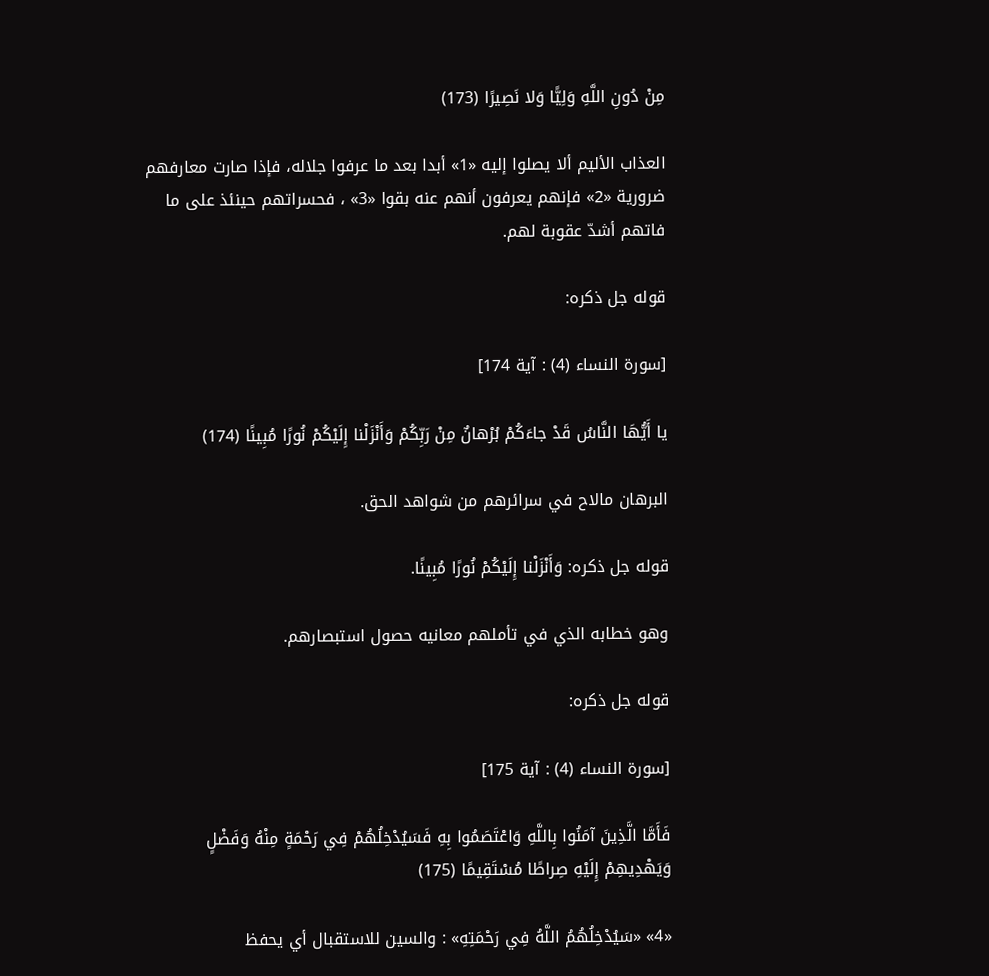مِنْ دُونِ اللَّهِ وَلِيًّا وَلا نَصِيرًا (173)

العذاب الأليم ألا يصلوا إليه «1» أبدا بعد ما عرفوا جلاله، فإذا صارت معارفهم ضرورية «2» فإنهم يعرفون أنهم عنه بقوا «3» ، فحسراتهم حينئذ على ما فاتهم أشدّ عقوبة لهم.

قوله جل ذكره:

[سورة النساء (4) : آية 174]

يا أَيُّهَا النَّاسُ قَدْ جاءَكُمْ بُرْهانٌ مِنْ رَبِّكُمْ وَأَنْزَلْنا إِلَيْكُمْ نُورًا مُبِينًا (174)

البرهان مالاح في سرائرهم من شواهد الحق.

قوله جل ذكره: وَأَنْزَلْنا إِلَيْكُمْ نُورًا مُبِينًا.

وهو خطابه الذي في تأملهم معانيه حصول استبصارهم.

قوله جل ذكره:

[سورة النساء (4) : آية 175]

فَأَمَّا الَّذِينَ آمَنُوا بِاللَّهِ وَاعْتَصَمُوا بِهِ فَسَيُدْخِلُهُمْ فِي رَحْمَةٍ مِنْهُ وَفَضْلٍ وَيَهْدِيهِمْ إِلَيْهِ صِراطًا مُسْتَقِيمًا (175)

«4» «سَيُدْخِلُهُمُ اللَّهُ فِي رَحْمَتِهِ» : والسين للاستقبال أي يحفظ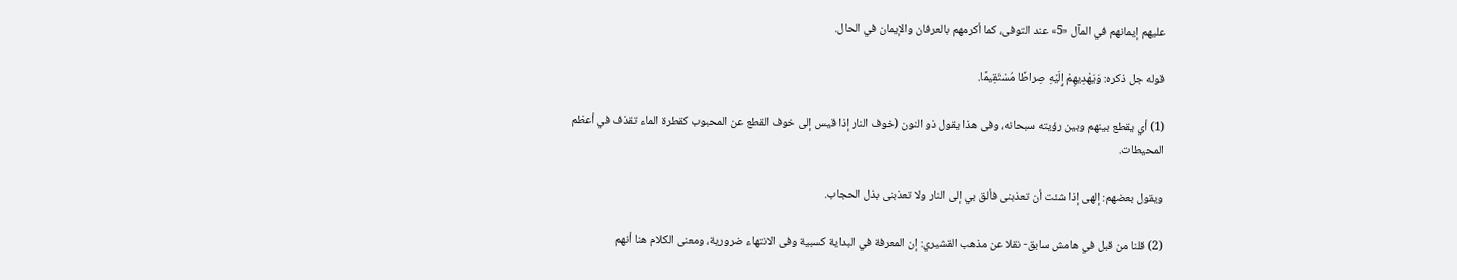عليهم إيمانهم في المآل «5» عند التوفى، كما أكرمهم بالعرفان والإيمان في الحال.

قوله جل ذكره: وَيَهْدِيهِمْ إِلَيْهِ صِراطًا مُسْتَقِيمًا.

(1) أي يقطع بينهم وبين رؤيته سبحانه، وفى هذا يقول ذو النون (خوف النار إذا قيس إلى خوف القطع عن المحبوب كقطرة الماء تقذف في أعظم المحيطات.

ويقول بعضهم: إلهى إذا شئت أن تعذبنى فألق بي إلى النار ولا تعذبنى بذل الحجاب.

(2) قلنا من قبل في هامش سابق- نقلا عن مذهب القشيري: إن المعرفة في البداية كسبية وفى الانتهاء ضرورية، ومعنى الكلام هنا أنهم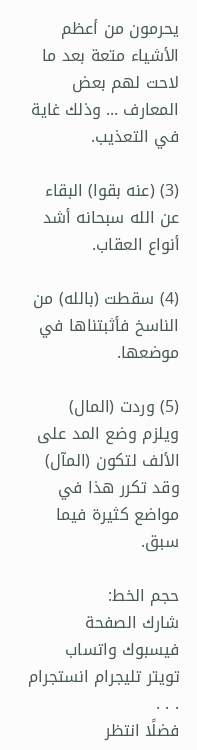يحرمون من أعظم الأشياء متعة بعد ما لاحت لهم بعض المعارف ... وذلك غاية في التعذيب.

(3) (عنه بقوا) البقاء عن الله سبحانه أشد أنواع العقاب.

(4) سقطت (بالله) من الناسخ فأثبتناها في موضعها.

(5) وردت (المال) ويلزم وضع المد على الألف لتكون (المآل) وقد تكرر هذا في مواضع كثيرة فيما سبق.

حجم الخط:
شارك الصفحة
فيسبوك واتساب تويتر تليجرام انستجرام
. . .
فضلًا انتظر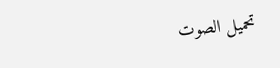تحميل الصوت